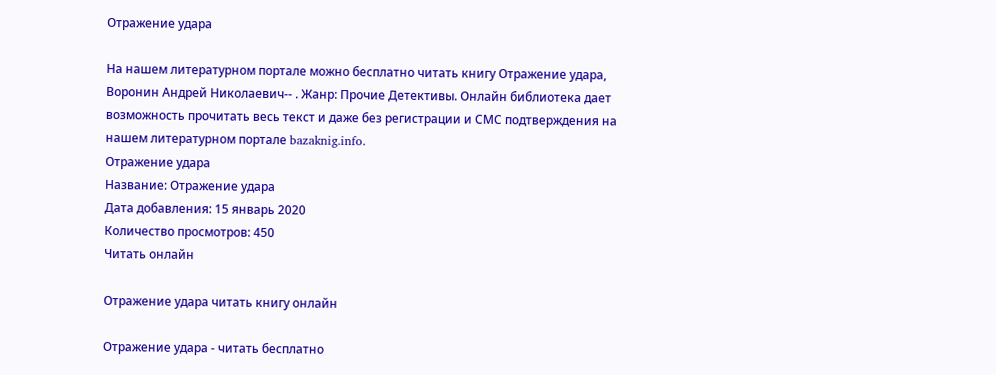Отражение удара

На нашем литературном портале можно бесплатно читать книгу Отражение удара, Воронин Андрей Николаевич-- . Жанр: Прочие Детективы. Онлайн библиотека дает возможность прочитать весь текст и даже без регистрации и СМС подтверждения на нашем литературном портале bazaknig.info.
Отражение удара
Название: Отражение удара
Дата добавления: 15 январь 2020
Количество просмотров: 450
Читать онлайн

Отражение удара читать книгу онлайн

Отражение удара - читать бесплатно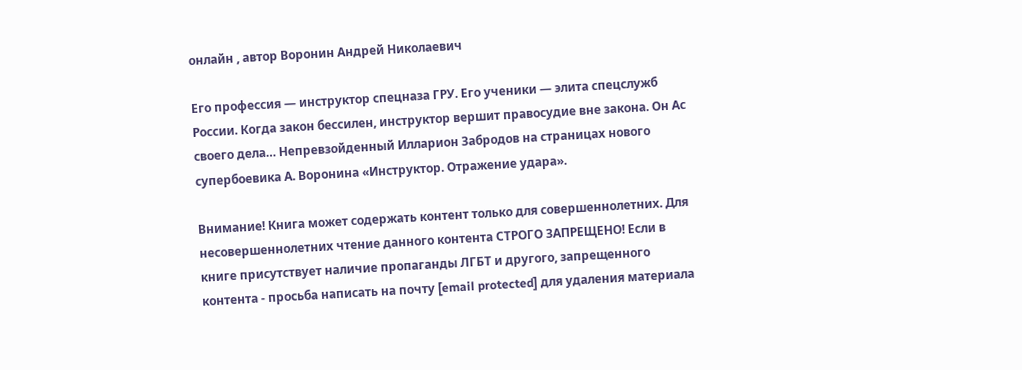онлайн , автор Воронин Андрей Николаевич

Его профессия — инструктор спецназа ГРУ. Его ученики — элита спецслужб России. Когда закон бессилен, инструктор вершит правосудие вне закона. Он Ас своего дела… Непревзойденный Илларион Забродов на страницах нового супербоевика А. Воронина «Инструктор. Отражение удара».

Внимание! Книга может содержать контент только для совершеннолетних. Для несовершеннолетних чтение данного контента СТРОГО ЗАПРЕЩЕНО! Если в книге присутствует наличие пропаганды ЛГБТ и другого, запрещенного контента - просьба написать на почту [email protected] для удаления материала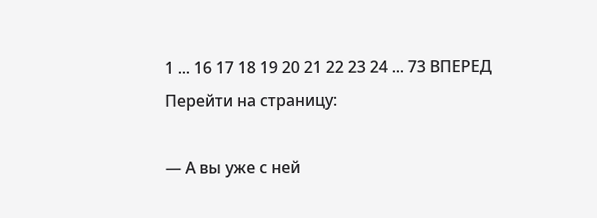1 ... 16 17 18 19 20 21 22 23 24 ... 73 ВПЕРЕД
Перейти на страницу:

— А вы уже с ней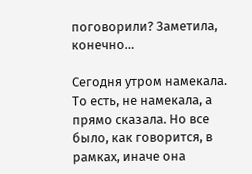поговорили? Заметила, конечно…

Сегодня утром намекала. То есть, не намекала, а прямо сказала. Но все было, как говорится, в рамках, иначе она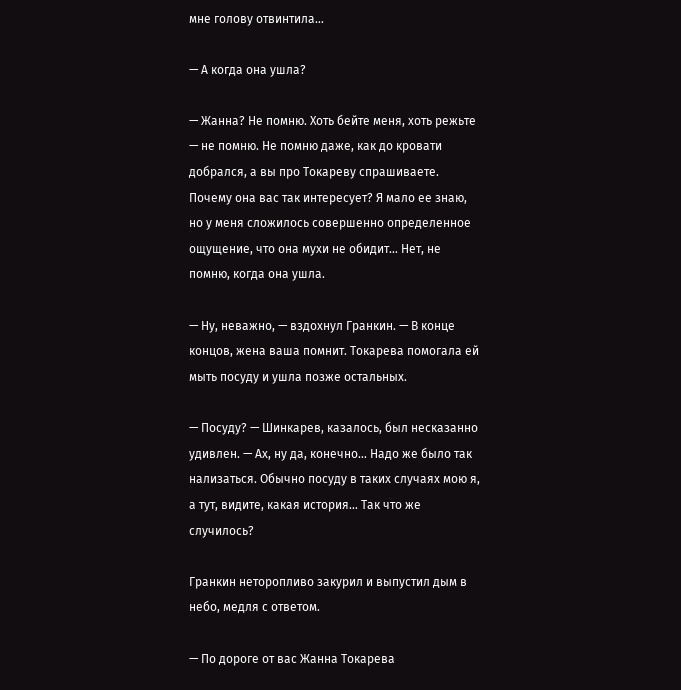мне голову отвинтила…

— А когда она ушла?

— Жанна? Не помню. Хоть бейте меня, хоть режьте — не помню. Не помню даже, как до кровати добрался, а вы про Токареву спрашиваете. Почему она вас так интересует? Я мало ее знаю, но у меня сложилось совершенно определенное ощущение, что она мухи не обидит… Нет, не помню, когда она ушла.

— Ну, неважно, — вздохнул Гранкин. — В конце концов, жена ваша помнит. Токарева помогала ей мыть посуду и ушла позже остальных.

— Посуду? — Шинкарев, казалось, был несказанно удивлен. — Ах, ну да, конечно… Надо же было так нализаться. Обычно посуду в таких случаях мою я, а тут, видите, какая история… Так что же случилось?

Гранкин неторопливо закурил и выпустил дым в небо, медля с ответом.

— По дороге от вас Жанна Токарева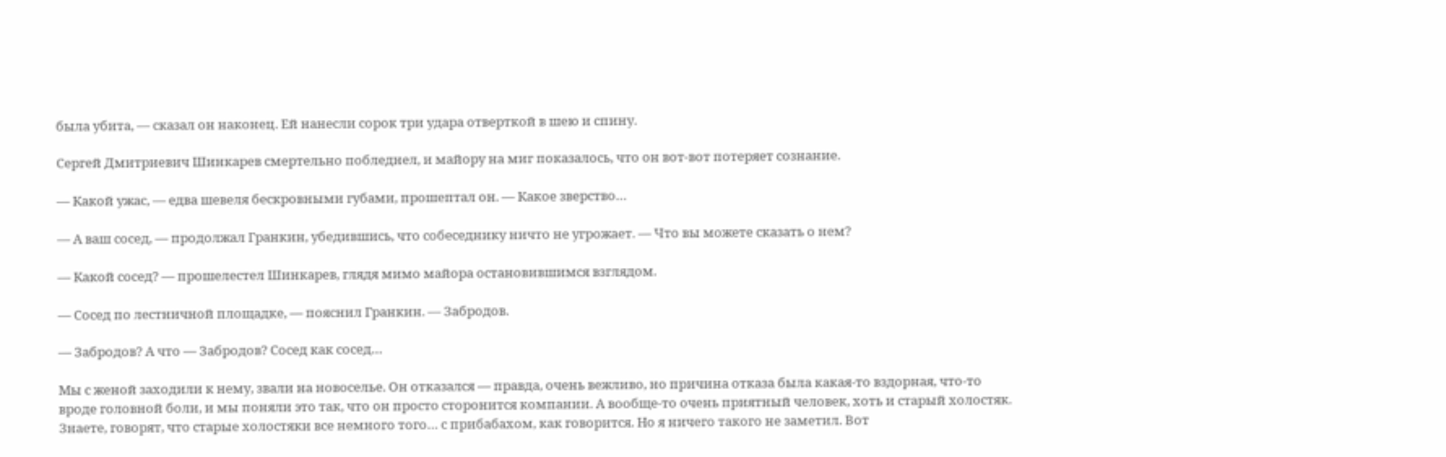была убита, — сказал он наконец. Ей нанесли сорок три удара отверткой в шею и спину.

Сергей Дмитриевич Шинкарев смертельно побледнел, и майору на миг показалось, что он вот-вот потеряет сознание.

— Какой ужас, — едва шевеля бескровными губами, прошептал он. — Какое зверство…

— А ваш сосед, — продолжал Гранкин, убедившись, что собеседнику ничто не угрожает. — Что вы можете сказать о нем?

— Какой сосед? — прошелестел Шинкарев, глядя мимо майора остановившимся взглядом.

— Сосед по лестничной площадке, — пояснил Гранкин. — Забродов.

— Забродов? А что — Забродов? Сосед как сосед…

Мы с женой заходили к нему, звали на новоселье. Он отказался — правда, очень вежливо, но причина отказа была какая-то вздорная, что-то вроде головной боли, и мы поняли это так, что он просто сторонится компании. А вообще-то очень приятный человек, хоть и старый холостяк. Знаете, говорят, что старые холостяки все немного того… с прибабахом, как говорится. Но я ничего такого не заметил. Вот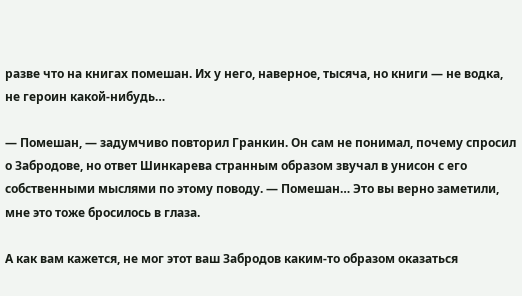разве что на книгах помешан. Их у него, наверное, тысяча, но книги — не водка, не героин какой-нибудь…

— Помешан, — задумчиво повторил Гранкин. Он сам не понимал, почему спросил о Забродове, но ответ Шинкарева странным образом звучал в унисон с его собственными мыслями по этому поводу. — Помешан… Это вы верно заметили, мне это тоже бросилось в глаза.

А как вам кажется, не мог этот ваш Забродов каким-то образом оказаться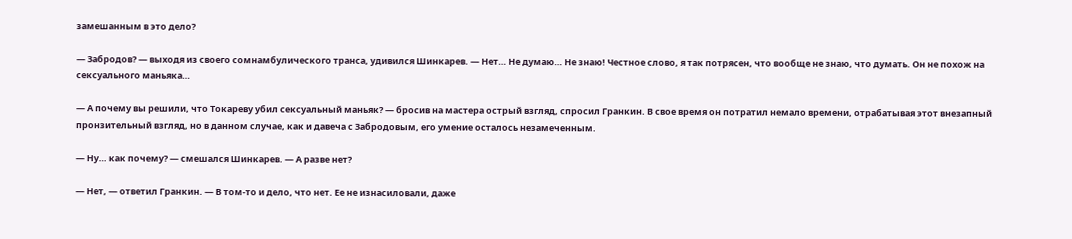замешанным в это дело?

— Забродов? — выходя из своего сомнамбулического транса, удивился Шинкарев. — Нет… Не думаю… Не знаю! Честное слово, я так потрясен, что вообще не знаю, что думать. Он не похож на сексуального маньяка…

— А почему вы решили, что Токареву убил сексуальный маньяк? — бросив на мастера острый взгляд, спросил Гранкин. В свое время он потратил немало времени, отрабатывая этот внезапный пронзительный взгляд, но в данном случае, как и давеча с Забродовым, его умение осталось незамеченным.

— Ну… как почему? — смешался Шинкарев. — А разве нет?

— Нет, — ответил Гранкин. — В том-то и дело, что нет. Ее не изнасиловали, даже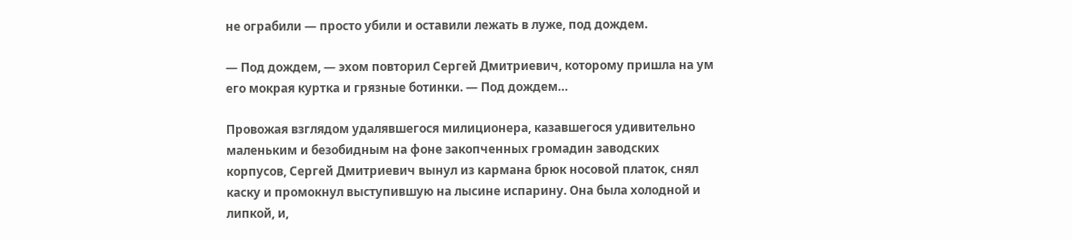не ограбили — просто убили и оставили лежать в луже, под дождем.

— Под дождем, — эхом повторил Сергей Дмитриевич, которому пришла на ум его мокрая куртка и грязные ботинки. — Под дождем…

Провожая взглядом удалявшегося милиционера, казавшегося удивительно маленьким и безобидным на фоне закопченных громадин заводских корпусов, Сергей Дмитриевич вынул из кармана брюк носовой платок, снял каску и промокнул выступившую на лысине испарину. Она была холодной и липкой, и,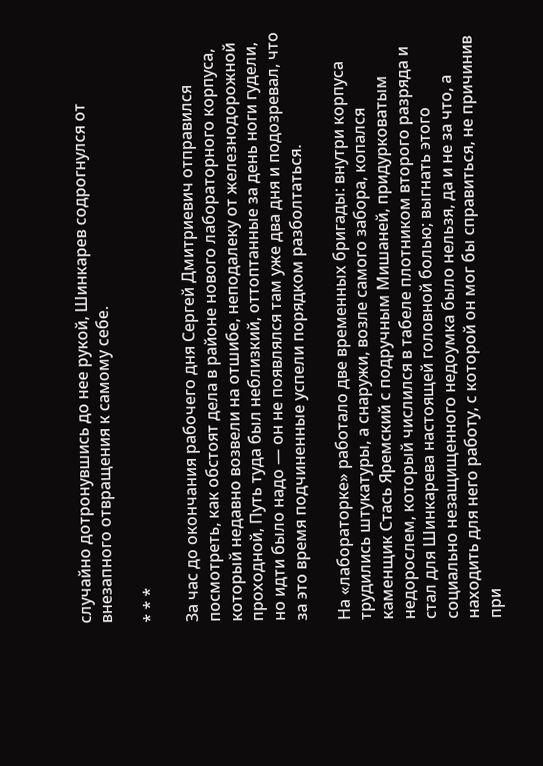случайно дотронувшись до нее рукой, Шинкарев содрогнулся от внезапного отвращения к самому себе.

* * *

За час до окончания рабочего дня Сергей Дмитриевич отправился посмотреть, как обстоят дела в районе нового лабораторного корпуса, который недавно возвели на отшибе, неподалеку от железнодорожной проходной, Путь туда был неблизкий, оттоптанные за день ноги гудели, но идти было надо — он не появлялся там уже два дня и подозревал, что за это время подчиненные успели порядком разболтаться.

На «лабораторке» работало две временных бригады: внутри корпуса трудились штукатуры, а снаружи, возле самого забора, копался каменщик Стась Яремский с подручным Мишаней, придурковатым недорослем, который числился в табеле плотником второго разряда и стал для Шинкарева настоящей головной болью; выгнать этого социально незащищенного недоумка было нельзя, да и не за что, а находить для него работу, с которой он мог бы справиться, не причинив при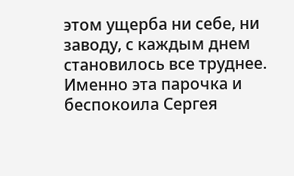этом ущерба ни себе, ни заводу, с каждым днем становилось все труднее. Именно эта парочка и беспокоила Сергея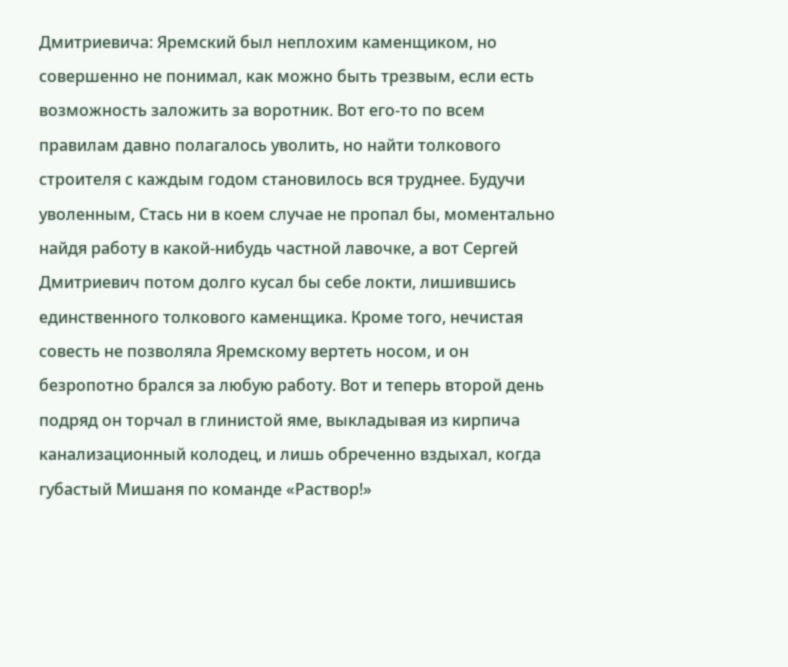Дмитриевича: Яремский был неплохим каменщиком, но совершенно не понимал, как можно быть трезвым, если есть возможность заложить за воротник. Вот его-то по всем правилам давно полагалось уволить, но найти толкового строителя с каждым годом становилось вся труднее. Будучи уволенным, Стась ни в коем случае не пропал бы, моментально найдя работу в какой-нибудь частной лавочке, а вот Сергей Дмитриевич потом долго кусал бы себе локти, лишившись единственного толкового каменщика. Кроме того, нечистая совесть не позволяла Яремскому вертеть носом, и он безропотно брался за любую работу. Вот и теперь второй день подряд он торчал в глинистой яме, выкладывая из кирпича канализационный колодец, и лишь обреченно вздыхал, когда губастый Мишаня по команде «Раствор!»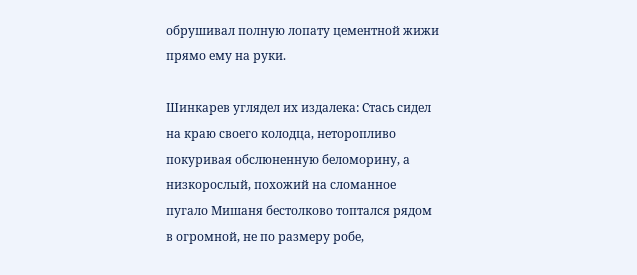обрушивал полную лопату цементной жижи прямо ему на руки.

Шинкарев углядел их издалека: Стась сидел на краю своего колодца, неторопливо покуривая обслюненную беломорину, а низкорослый, похожий на сломанное пугало Мишаня бестолково топтался рядом в огромной, не по размеру робе,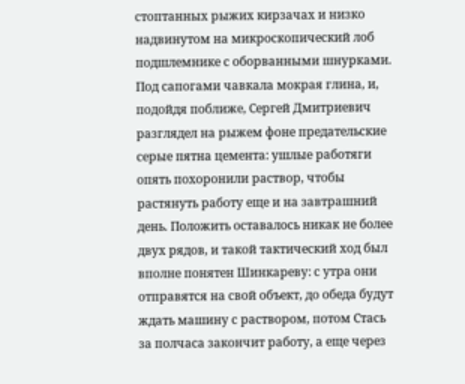стоптанных рыжих кирзачах и низко надвинутом на микроскопический лоб подшлемнике с оборванными шнурками. Под сапогами чавкала мокрая глина, и, подойдя поближе, Сергей Дмитриевич разглядел на рыжем фоне предательские серые пятна цемента: ушлые работяги опять похоронили раствор, чтобы растянуть работу еще и на завтрашний день. Положить оставалось никак не более двух рядов, и такой тактический ход был вполне понятен Шинкареву: с утра они отправятся на свой объект, до обеда будут ждать машину с раствором, потом Стась за полчаса закончит работу, а еще через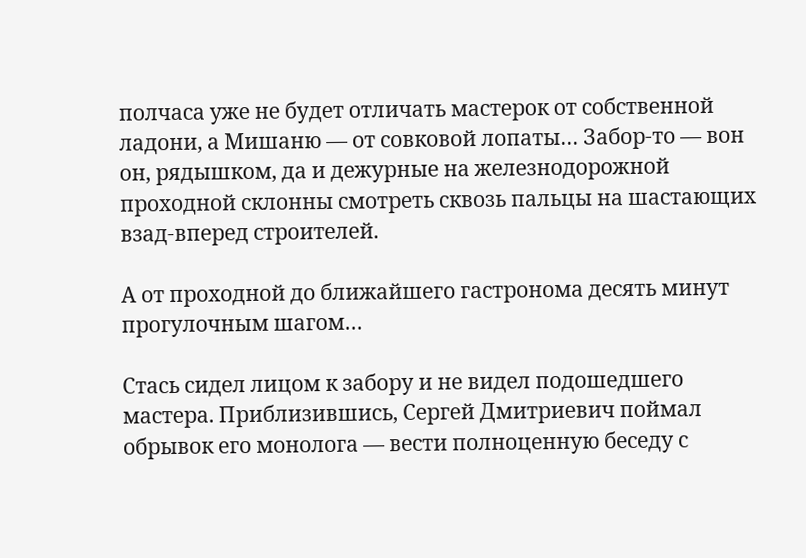полчаса уже не будет отличать мастерок от собственной ладони, а Мишаню — от совковой лопаты… Забор-то — вон он, рядышком, да и дежурные на железнодорожной проходной склонны смотреть сквозь пальцы на шастающих взад-вперед строителей.

А от проходной до ближайшего гастронома десять минут прогулочным шагом…

Стась сидел лицом к забору и не видел подошедшего мастера. Приблизившись, Сергей Дмитриевич поймал обрывок его монолога — вести полноценную беседу с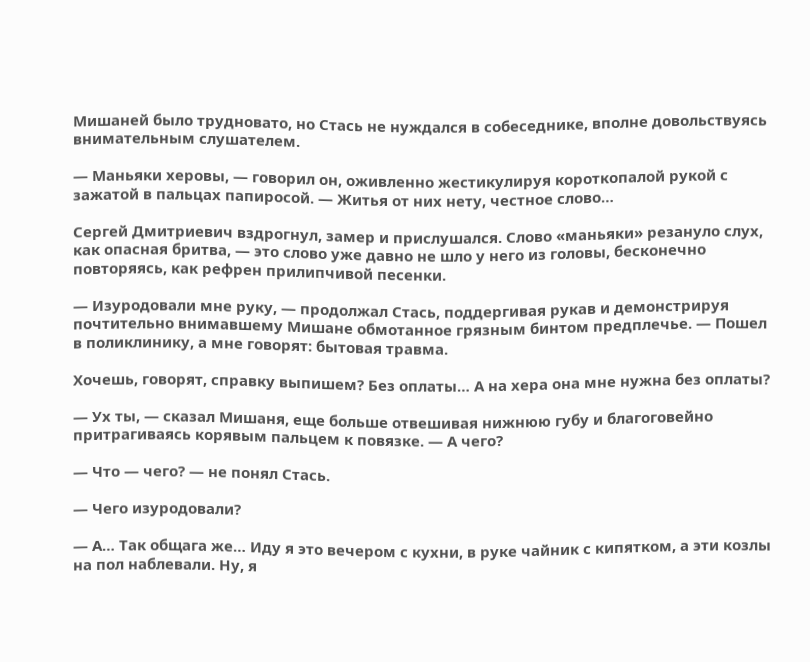Мишаней было трудновато, но Стась не нуждался в собеседнике, вполне довольствуясь внимательным слушателем.

— Маньяки херовы, — говорил он, оживленно жестикулируя короткопалой рукой с зажатой в пальцах папиросой. — Житья от них нету, честное слово…

Сергей Дмитриевич вздрогнул, замер и прислушался. Слово «маньяки» резануло слух, как опасная бритва, — это слово уже давно не шло у него из головы, бесконечно повторяясь, как рефрен прилипчивой песенки.

— Изуродовали мне руку, — продолжал Стась, поддергивая рукав и демонстрируя почтительно внимавшему Мишане обмотанное грязным бинтом предплечье. — Пошел в поликлинику, а мне говорят: бытовая травма.

Хочешь, говорят, справку выпишем? Без оплаты… А на хера она мне нужна без оплаты?

— Ух ты, — сказал Мишаня, еще больше отвешивая нижнюю губу и благоговейно притрагиваясь корявым пальцем к повязке. — А чего?

— Что — чего? — не понял Стась.

— Чего изуродовали?

— А… Так общага же… Иду я это вечером с кухни, в руке чайник с кипятком, а эти козлы на пол наблевали. Ну, я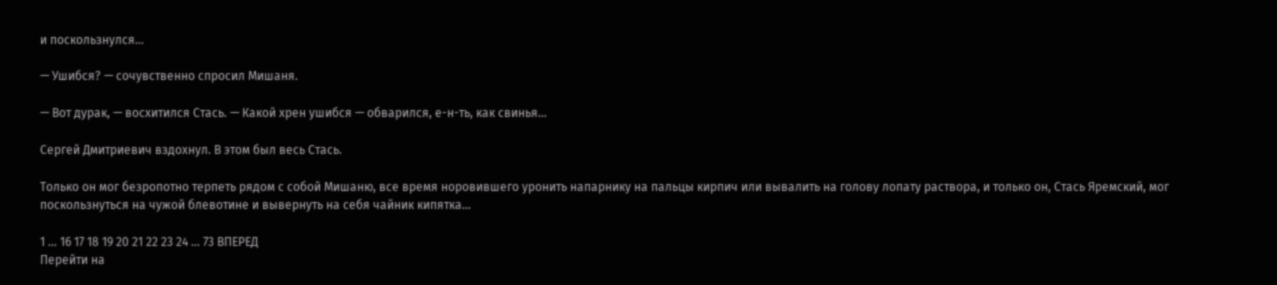и поскользнулся…

— Ушибся? — сочувственно спросил Мишаня.

— Вот дурак, — восхитился Стась. — Какой хрен ушибся — обварился, е-н-ть, как свинья…

Сергей Дмитриевич вздохнул. В этом был весь Стась.

Только он мог безропотно терпеть рядом с собой Мишаню, все время норовившего уронить напарнику на пальцы кирпич или вывалить на голову лопату раствора, и только он, Стась Яремский, мог поскользнуться на чужой блевотине и вывернуть на себя чайник кипятка…

1 ... 16 17 18 19 20 21 22 23 24 ... 73 ВПЕРЕД
Перейти на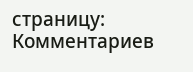страницу:
Комментариев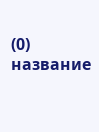(0)
название